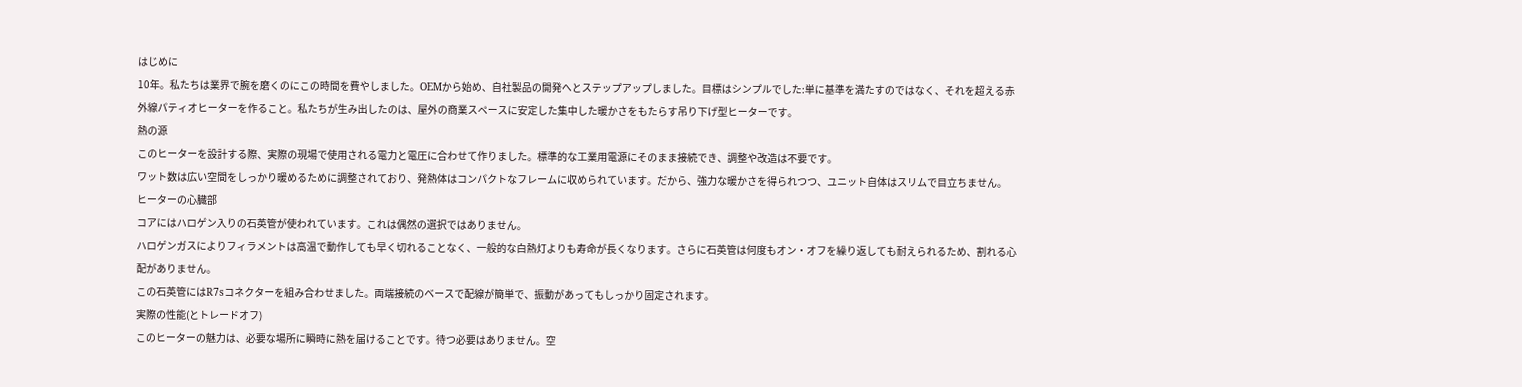はじめに
10年。私たちは業界で腕を磨くのにこの時間を費やしました。OEMから始め、自社製品の開発へとステップアップしました。目標はシンプルでした:単に基準を満たすのではなく、それを超える赤外線パティオヒーターを作ること。私たちが生み出したのは、屋外の商業スペースに安定した集中した暖かさをもたらす吊り下げ型ヒーターです。
熱の源
このヒーターを設計する際、実際の現場で使用される電力と電圧に合わせて作りました。標準的な工業用電源にそのまま接続でき、調整や改造は不要です。
ワット数は広い空間をしっかり暖めるために調整されており、発熱体はコンパクトなフレームに収められています。だから、強力な暖かさを得られつつ、ユニット自体はスリムで目立ちません。
ヒーターの心臓部
コアにはハロゲン入りの石英管が使われています。これは偶然の選択ではありません。
ハロゲンガスによりフィラメントは高温で動作しても早く切れることなく、一般的な白熱灯よりも寿命が長くなります。さらに石英管は何度もオン・オフを繰り返しても耐えられるため、割れる心配がありません。
この石英管にはR7sコネクターを組み合わせました。両端接続のベースで配線が簡単で、振動があってもしっかり固定されます。
実際の性能(とトレードオフ)
このヒーターの魅力は、必要な場所に瞬時に熱を届けることです。待つ必要はありません。空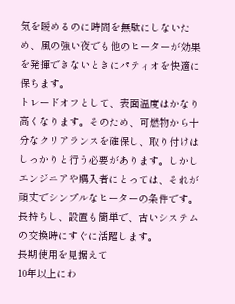気を暖めるのに時間を無駄にしないため、風の強い夜でも他のヒーターが効果を発揮できないときにパティオを快適に保ちます。
トレードオフとして、表面温度はかなり高くなります。そのため、可燃物から十分なクリアランスを確保し、取り付けはしっかりと行う必要があります。しかしエンジニアや購入者にとっては、それが頑丈でシンプルなヒーターの条件です。長持ちし、設置も簡単で、古いシステムの交換時にすぐに活躍します。
長期使用を見据えて
10年以上にわ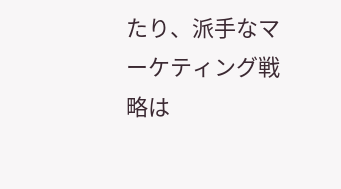たり、派手なマーケティング戦略は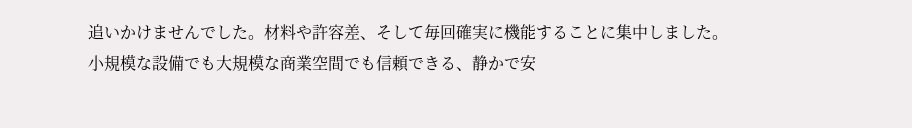追いかけませんでした。材料や許容差、そして毎回確実に機能することに集中しました。
小規模な設備でも大規模な商業空間でも信頼できる、静かで安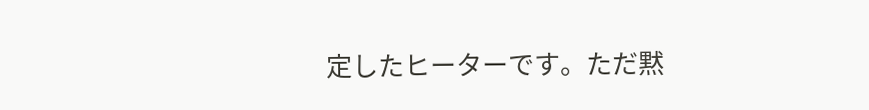定したヒーターです。ただ黙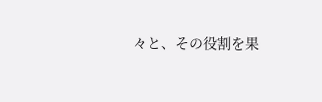々と、その役割を果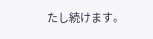たし続けます。